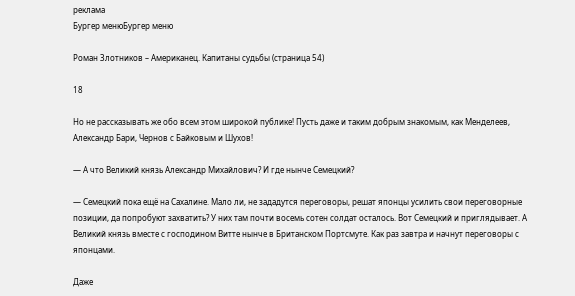реклама
Бургер менюБургер меню

Роман Злотников – Американец. Капитаны судьбы (страница 54)

18

Но не рассказывать же обо всем этом широкой публике! Пусть даже и таким добрым знакомым, как Менделеев, Александр Бари, Чернов с Байковым и Шухов!

— А что Великий князь Александр Михайлович? И где нынче Семецкий?

— Семецкий пока ещё на Сахалине. Мало ли, не зададутся переговоры, решат японцы усилить свои переговорные позиции, да попробуют захватить? У них там почти восемь сотен солдат осталось. Вот Семецкий и приглядывает. А Великий князь вместе с господином Витте нынче в Британском Портсмуте. Как раз завтра и начнут переговоры с японцами.

Даже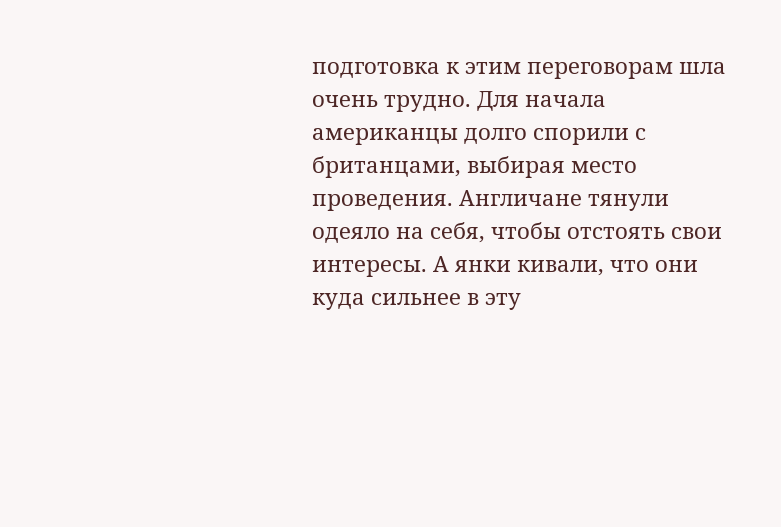подготовка к этим переговорам шла очень трудно. Для начала американцы долго спорили с британцами, выбирая место проведения. Англичане тянули одеяло на себя, чтобы отстоять свои интересы. А янки кивали, что они куда сильнее в эту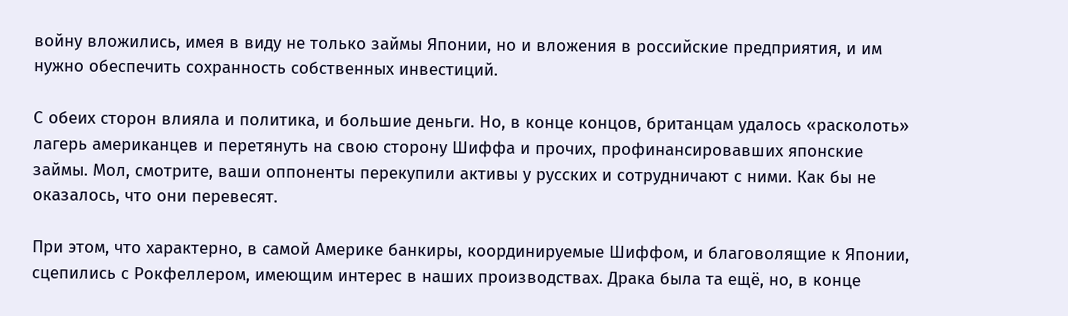войну вложились, имея в виду не только займы Японии, но и вложения в российские предприятия, и им нужно обеспечить сохранность собственных инвестиций.

С обеих сторон влияла и политика, и большие деньги. Но, в конце концов, британцам удалось «расколоть» лагерь американцев и перетянуть на свою сторону Шиффа и прочих, профинансировавших японские займы. Мол, смотрите, ваши оппоненты перекупили активы у русских и сотрудничают с ними. Как бы не оказалось, что они перевесят.

При этом, что характерно, в самой Америке банкиры, координируемые Шиффом, и благоволящие к Японии, сцепились с Рокфеллером, имеющим интерес в наших производствах. Драка была та ещё, но, в конце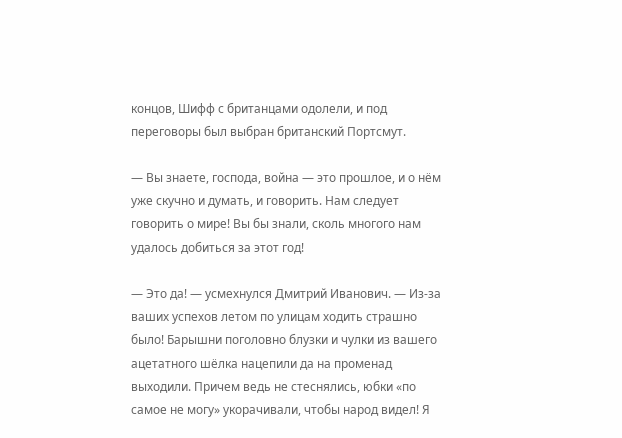концов, Шифф с британцами одолели, и под переговоры был выбран британский Портсмут.

— Вы знаете, господа, война — это прошлое, и о нём уже скучно и думать, и говорить. Нам следует говорить о мире! Вы бы знали, сколь многого нам удалось добиться за этот год!

— Это да! — усмехнулся Дмитрий Иванович. — Из-за ваших успехов летом по улицам ходить страшно было! Барышни поголовно блузки и чулки из вашего ацетатного шёлка нацепили да на променад выходили. Причем ведь не стеснялись, юбки «по самое не могу» укорачивали, чтобы народ видел! Я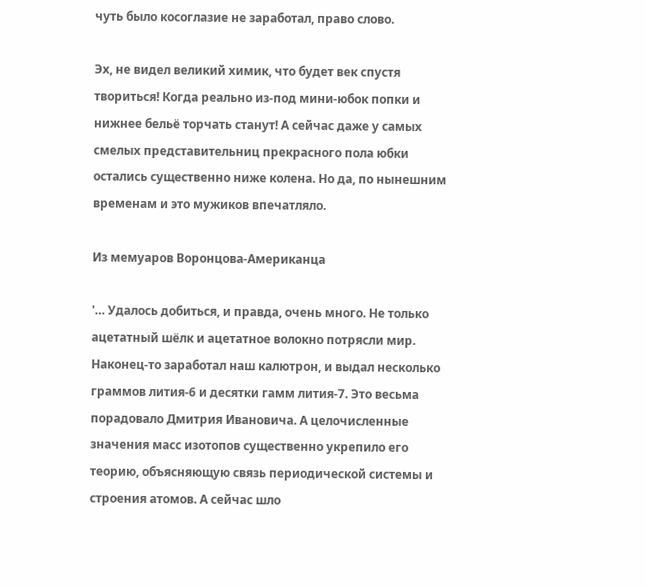чуть было косоглазие не заработал, право слово.

Эх, не видел великий химик, что будет век спустя твориться! Когда реально из-под мини-юбок попки и нижнее бельё торчать станут! А сейчас даже у самых смелых представительниц прекрасного пола юбки остались существенно ниже колена. Но да, по нынешним временам и это мужиков впечатляло.

Из мемуаров Воронцова-Американца

'… Удалось добиться, и правда, очень много. Не только ацетатный шёлк и ацетатное волокно потрясли мир. Наконец-то заработал наш калютрон, и выдал несколько граммов лития-6 и десятки гамм лития-7. Это весьма порадовало Дмитрия Ивановича. А целочисленные значения масс изотопов существенно укрепило его теорию, объясняющую связь периодической системы и строения атомов. А сейчас шло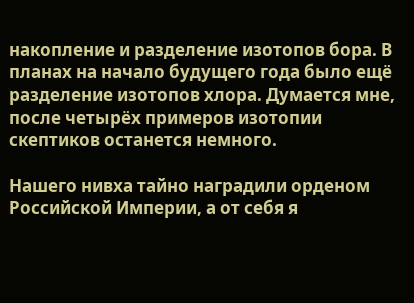накопление и разделение изотопов бора. В планах на начало будущего года было ещё разделение изотопов хлора. Думается мне, после четырёх примеров изотопии скептиков останется немного.

Нашего нивха тайно наградили орденом Российской Империи, а от себя я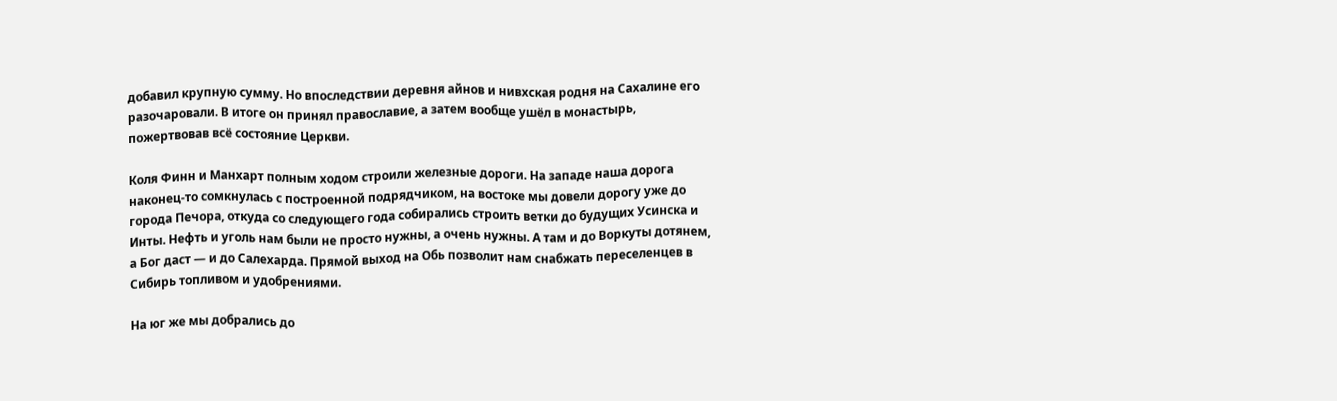добавил крупную сумму. Но впоследствии деревня айнов и нивхская родня на Сахалине его разочаровали. В итоге он принял православие, а затем вообще ушёл в монастырь, пожертвовав всё состояние Церкви.

Коля Финн и Манхарт полным ходом строили железные дороги. На западе наша дорога наконец-то сомкнулась с построенной подрядчиком, на востоке мы довели дорогу уже до города Печора, откуда со следующего года собирались строить ветки до будущих Усинска и Инты. Нефть и уголь нам были не просто нужны, а очень нужны. А там и до Воркуты дотянем, а Бог даст — и до Салехарда. Прямой выход на Обь позволит нам снабжать переселенцев в Сибирь топливом и удобрениями.

На юг же мы добрались до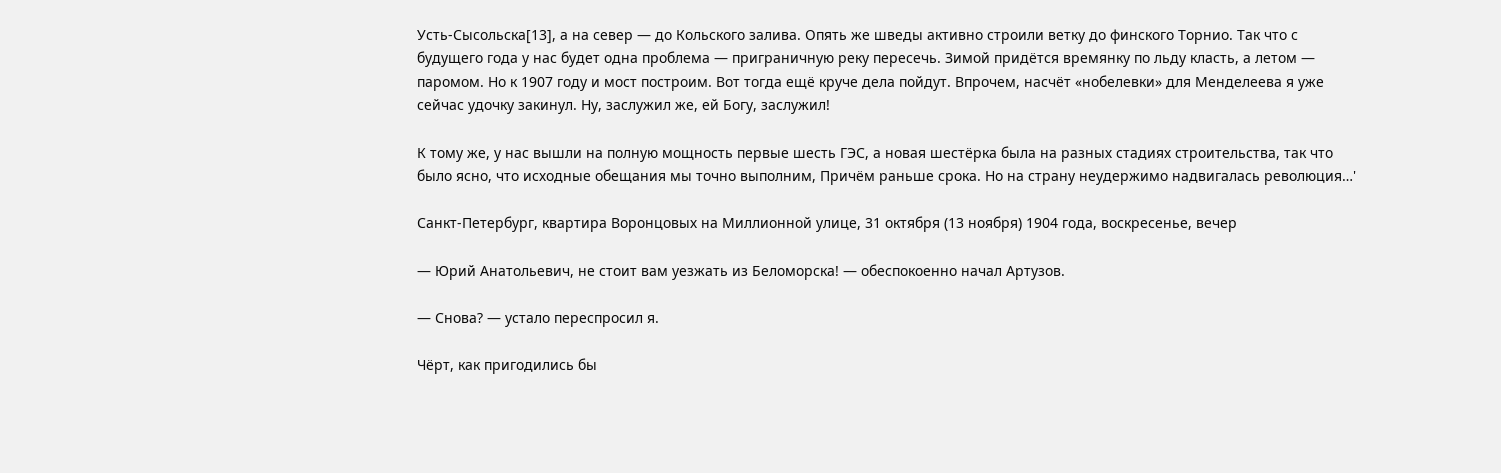Усть-Сысольска[13], а на север — до Кольского залива. Опять же шведы активно строили ветку до финского Торнио. Так что с будущего года у нас будет одна проблема — приграничную реку пересечь. Зимой придётся времянку по льду класть, а летом — паромом. Но к 1907 году и мост построим. Вот тогда ещё круче дела пойдут. Впрочем, насчёт «нобелевки» для Менделеева я уже сейчас удочку закинул. Ну, заслужил же, ей Богу, заслужил!

К тому же, у нас вышли на полную мощность первые шесть ГЭС, а новая шестёрка была на разных стадиях строительства, так что было ясно, что исходные обещания мы точно выполним, Причём раньше срока. Но на страну неудержимо надвигалась революция…'

Санкт-Петербург, квартира Воронцовых на Миллионной улице, 31 октября (13 ноября) 1904 года, воскресенье, вечер

— Юрий Анатольевич, не стоит вам уезжать из Беломорска! — обеспокоенно начал Артузов.

— Снова? — устало переспросил я.

Чёрт, как пригодились бы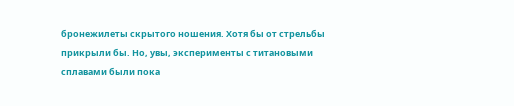бронежилеты скрытого ношения. Хотя бы от стрельбы прикрыли бы. Но, увы, эксперименты с титановыми сплавами были пока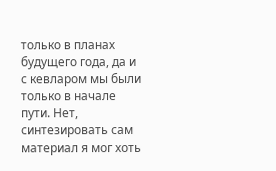только в планах будущего года, да и с кевларом мы были только в начале пути. Нет, синтезировать сам материал я мог хоть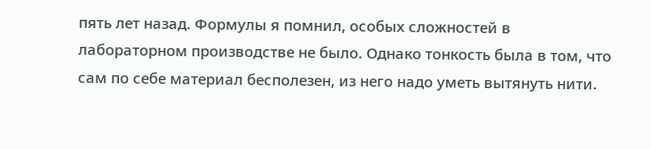пять лет назад. Формулы я помнил, особых сложностей в лабораторном производстве не было. Однако тонкость была в том, что сам по себе материал бесполезен, из него надо уметь вытянуть нити.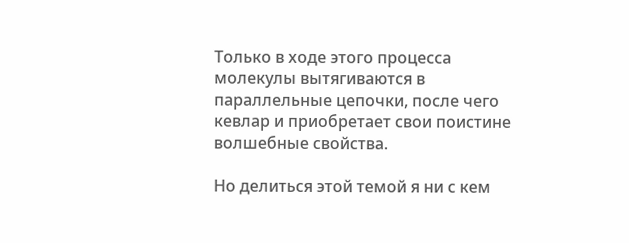Только в ходе этого процесса молекулы вытягиваются в параллельные цепочки, после чего кевлар и приобретает свои поистине волшебные свойства.

Но делиться этой темой я ни с кем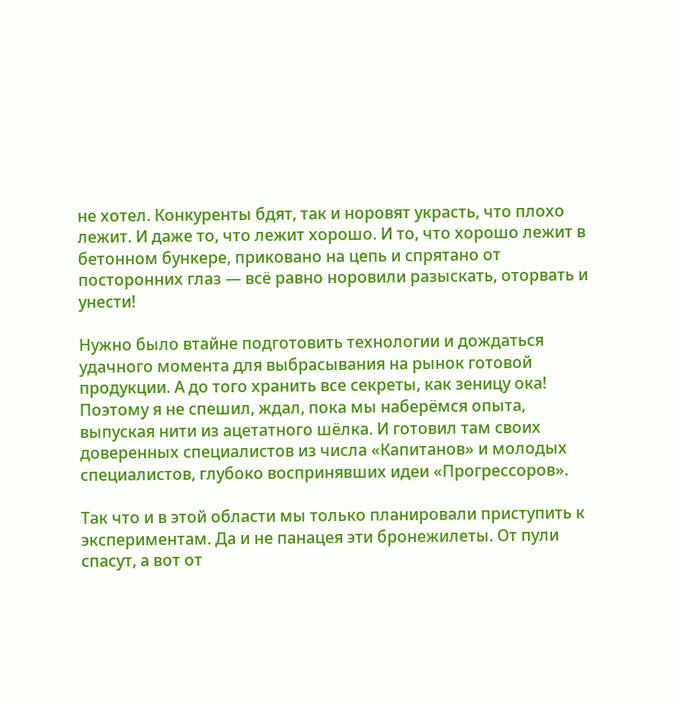не хотел. Конкуренты бдят, так и норовят украсть, что плохо лежит. И даже то, что лежит хорошо. И то, что хорошо лежит в бетонном бункере, приковано на цепь и спрятано от посторонних глаз — всё равно норовили разыскать, оторвать и унести!

Нужно было втайне подготовить технологии и дождаться удачного момента для выбрасывания на рынок готовой продукции. А до того хранить все секреты, как зеницу ока! Поэтому я не спешил, ждал, пока мы наберёмся опыта, выпуская нити из ацетатного шёлка. И готовил там своих доверенных специалистов из числа «Капитанов» и молодых специалистов, глубоко воспринявших идеи «Прогрессоров».

Так что и в этой области мы только планировали приступить к экспериментам. Да и не панацея эти бронежилеты. От пули спасут, а вот от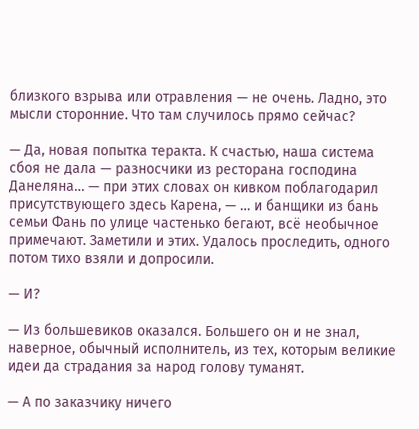близкого взрыва или отравления — не очень. Ладно, это мысли сторонние. Что там случилось прямо сейчас?

— Да, новая попытка теракта. К счастью, наша система сбоя не дала — разносчики из ресторана господина Данеляна… — при этих словах он кивком поблагодарил присутствующего здесь Карена, — … и банщики из бань семьи Фань по улице частенько бегают, всё необычное примечают. Заметили и этих. Удалось проследить, одного потом тихо взяли и допросили.

— И?

— Из большевиков оказался. Большего он и не знал, наверное, обычный исполнитель, из тех, которым великие идеи да страдания за народ голову туманят.

— А по заказчику ничего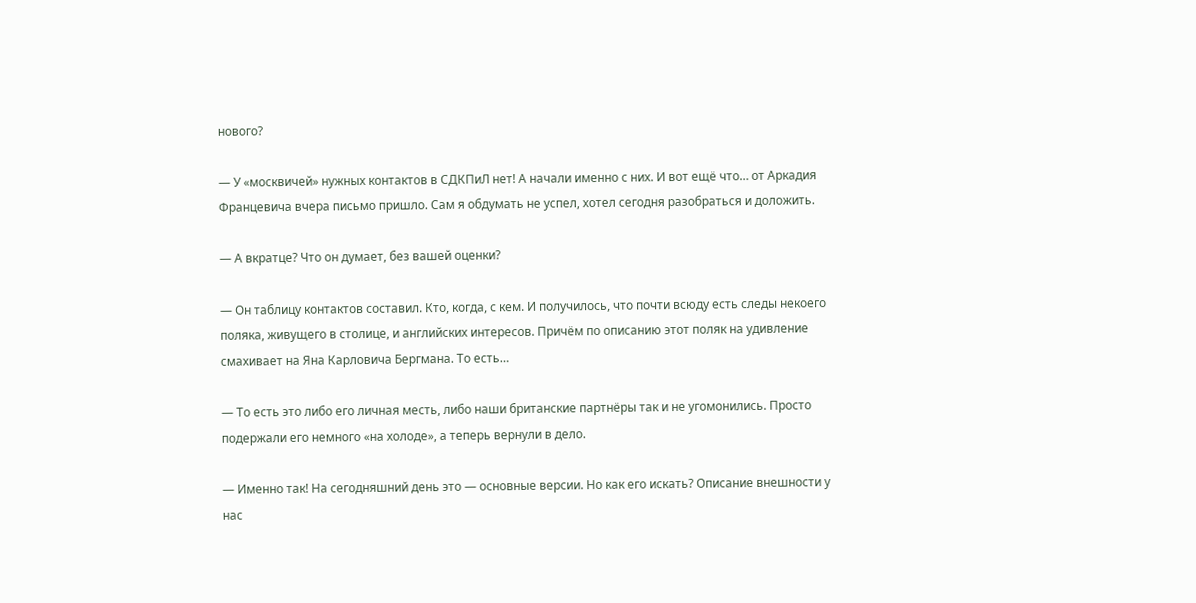нового?

— У «москвичей» нужных контактов в СДКПиЛ нет! А начали именно с них. И вот ещё что… от Аркадия Францевича вчера письмо пришло. Сам я обдумать не успел, хотел сегодня разобраться и доложить.

— А вкратце? Что он думает, без вашей оценки?

— Он таблицу контактов составил. Кто, когда, с кем. И получилось, что почти всюду есть следы некоего поляка, живущего в столице, и английских интересов. Причём по описанию этот поляк на удивление смахивает на Яна Карловича Бергмана. То есть…

— То есть это либо его личная месть, либо наши британские партнёры так и не угомонились. Просто подержали его немного «на холоде», а теперь вернули в дело.

— Именно так! На сегодняшний день это — основные версии. Но как его искать? Описание внешности у нас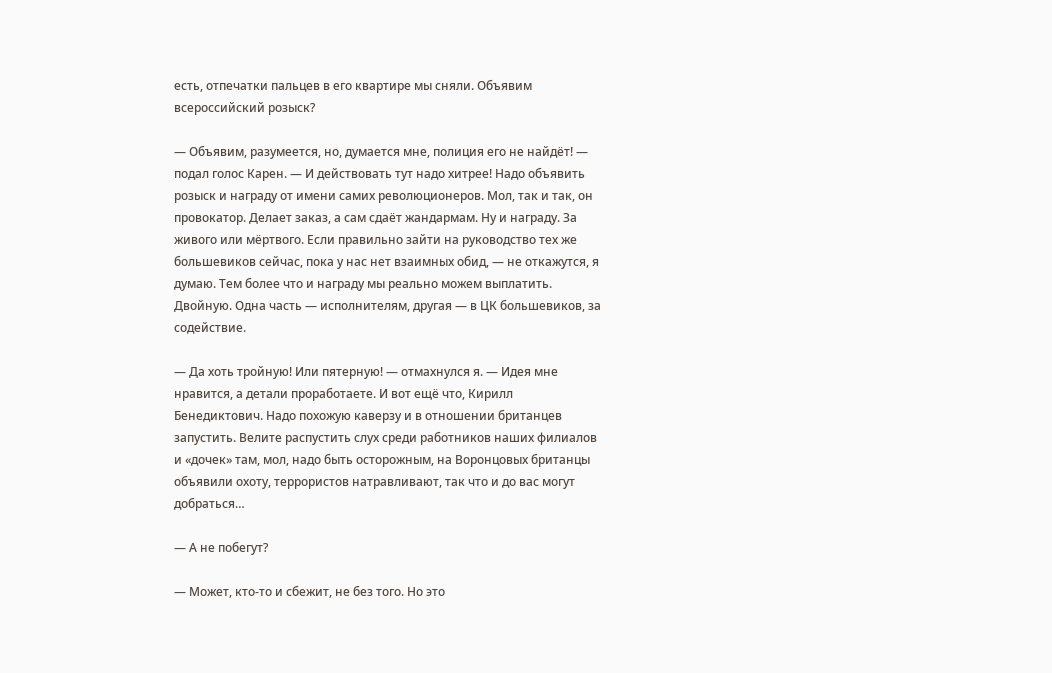есть, отпечатки пальцев в его квартире мы сняли. Объявим всероссийский розыск?

— Объявим, разумеется, но, думается мне, полиция его не найдёт! — подал голос Карен. — И действовать тут надо хитрее! Надо объявить розыск и награду от имени самих революционеров. Мол, так и так, он провокатор. Делает заказ, а сам сдаёт жандармам. Ну и награду. За живого или мёртвого. Если правильно зайти на руководство тех же большевиков сейчас, пока у нас нет взаимных обид, — не откажутся, я думаю. Тем более что и награду мы реально можем выплатить. Двойную. Одна часть — исполнителям, другая — в ЦК большевиков, за содействие.

— Да хоть тройную! Или пятерную! — отмахнулся я. — Идея мне нравится, а детали проработаете. И вот ещё что, Кирилл Бенедиктович. Надо похожую каверзу и в отношении британцев запустить. Велите распустить слух среди работников наших филиалов и «дочек» там, мол, надо быть осторожным, на Воронцовых британцы объявили охоту, террористов натравливают, так что и до вас могут добраться…

— А не побегут?

— Может, кто-то и сбежит, не без того. Но это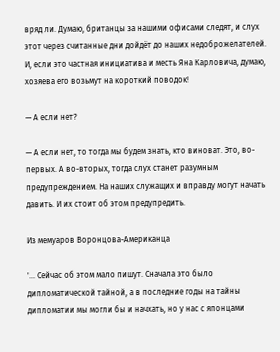вряд ли. Думаю, британцы за нашими офисами следят, и слух этот через считанные дни дойдёт до наших недоброжелателей. И, если это частная инициатива и месть Яна Карловича, думаю, хозяева его возьмут на короткий поводок!

— А если нет?

— А если нет, то тогда мы будем знать, кто виноват. Это, во-первых. А во-вторых, тогда слух станет разумным предупреждением. На наших служащих и вправду могут начать давить. И их стоит об этом предупредить.

Из мемуаров Воронцова-Американца

'… Сейчас об этом мало пишут. Сначала это было дипломатической тайной, а в последние годы на тайны дипломатии мы могли бы и начхать, но у нас с японцами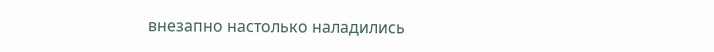внезапно настолько наладились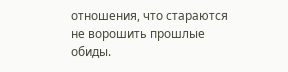отношения, что стараются не ворошить прошлые обиды.